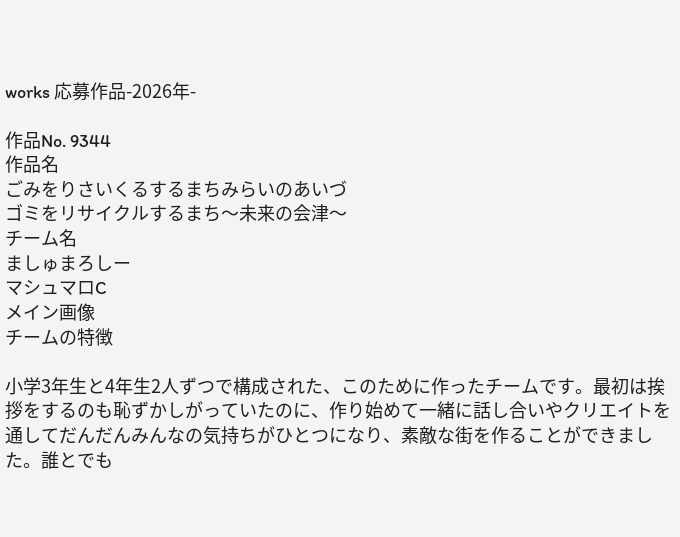works 応募作品-2026年-

作品No. 9344
作品名
ごみをりさいくるするまちみらいのあいづ
ゴミをリサイクルするまち〜未来の会津〜
チーム名
ましゅまろしー
マシュマロC
メイン画像
チームの特徴

小学3年生と4年生2人ずつで構成された、このために作ったチームです。最初は挨拶をするのも恥ずかしがっていたのに、作り始めて一緒に話し合いやクリエイトを通してだんだんみんなの気持ちがひとつになり、素敵な街を作ることができました。誰とでも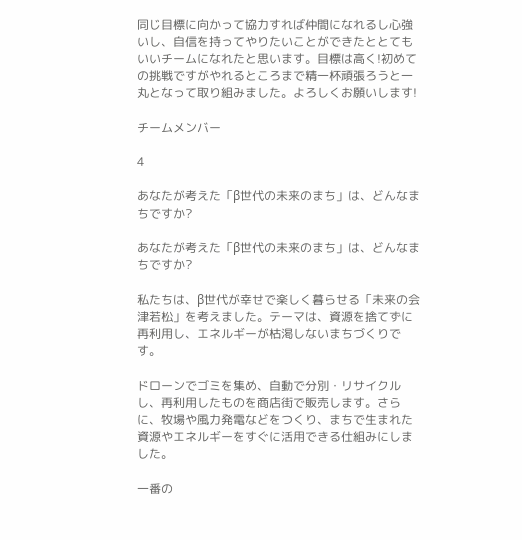同じ目標に向かって協力すれば仲間になれるし心強いし、自信を持ってやりたいことができたととてもいいチームになれたと思います。目標は高く!初めての挑戦ですがやれるところまで精一杯頑張ろうと一丸となって取り組みました。よろしくお願いします!

チームメンバー

4

あなたが考えた「β世代の未来のまち」は、どんなまちですか?

あなたが考えた「β世代の未来のまち」は、どんなまちですか?

私たちは、β世代が幸せで楽しく暮らせる「未来の会津若松」を考えました。テーマは、資源を捨てずに再利用し、エネルギーが枯渇しないまちづくりです。

ドローンでゴミを集め、自動で分別・リサイクルし、再利用したものを商店街で販売します。さらに、牧場や風力発電などをつくり、まちで生まれた資源やエネルギーをすぐに活用できる仕組みにしました。

一番の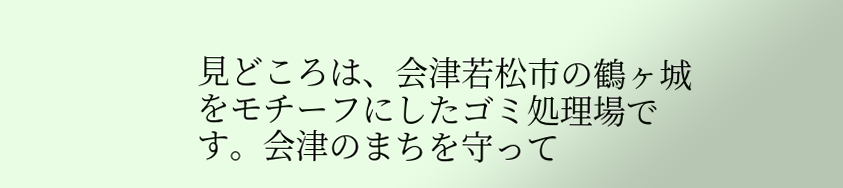見どころは、会津若松市の鶴ヶ城をモチーフにしたゴミ処理場です。会津のまちを守って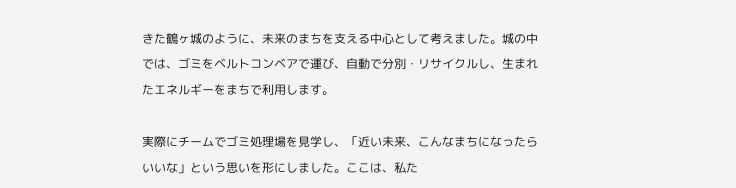きた鶴ヶ城のように、未来のまちを支える中心として考えました。城の中では、ゴミをベルトコンベアで運び、自動で分別・リサイクルし、生まれたエネルギーをまちで利用します。

実際にチームでゴミ処理場を見学し、「近い未来、こんなまちになったらいいな」という思いを形にしました。ここは、私た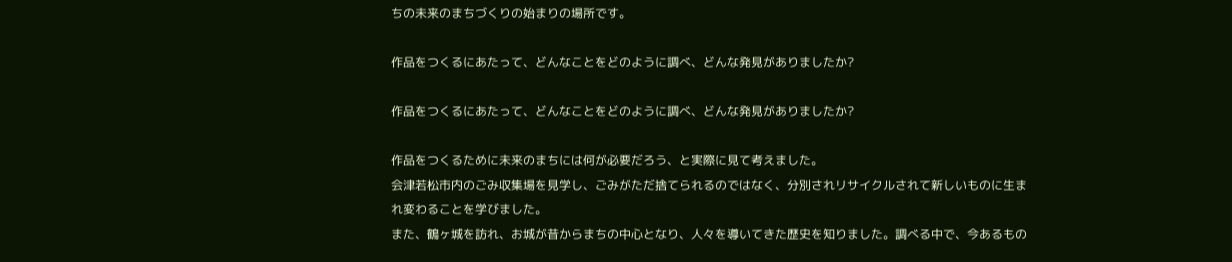ちの未来のまちづくりの始まりの場所です。

作品をつくるにあたって、どんなことをどのように調べ、どんな発見がありましたか?

作品をつくるにあたって、どんなことをどのように調べ、どんな発見がありましたか?

作品をつくるために未来のまちには何が必要だろう、と実際に見て考えました。
会津若松市内のごみ収集場を見学し、ごみがただ捨てられるのではなく、分別されリサイクルされて新しいものに生まれ変わることを学びました。
また、鶴ヶ城を訪れ、お城が昔からまちの中心となり、人々を導いてきた歴史を知りました。調べる中で、今あるもの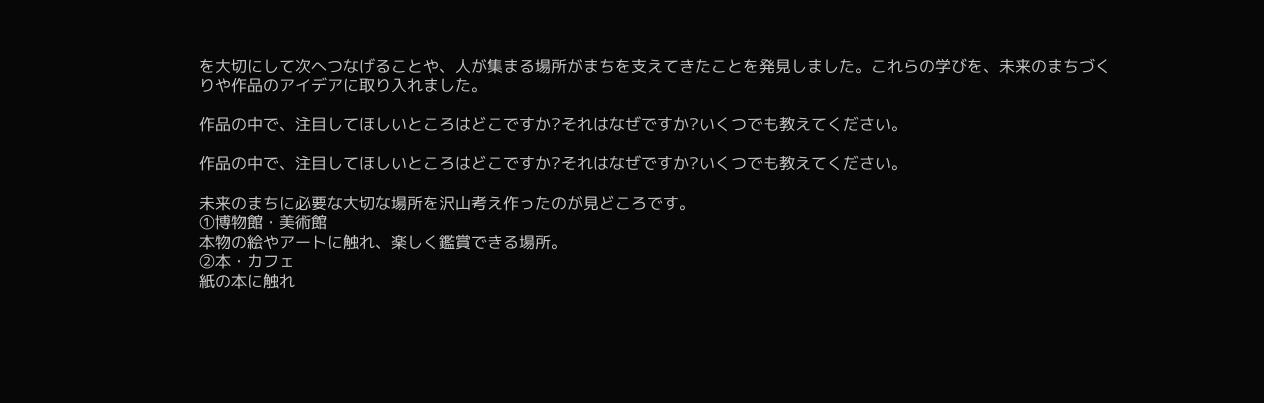を大切にして次へつなげることや、人が集まる場所がまちを支えてきたことを発見しました。これらの学びを、未来のまちづくりや作品のアイデアに取り入れました。

作品の中で、注目してほしいところはどこですか?それはなぜですか?いくつでも教えてください。

作品の中で、注目してほしいところはどこですか?それはなぜですか?いくつでも教えてください。

未来のまちに必要な大切な場所を沢山考え作ったのが見どころです。
①博物館・美術館
本物の絵やアートに触れ、楽しく鑑賞できる場所。
②本・カフェ
紙の本に触れ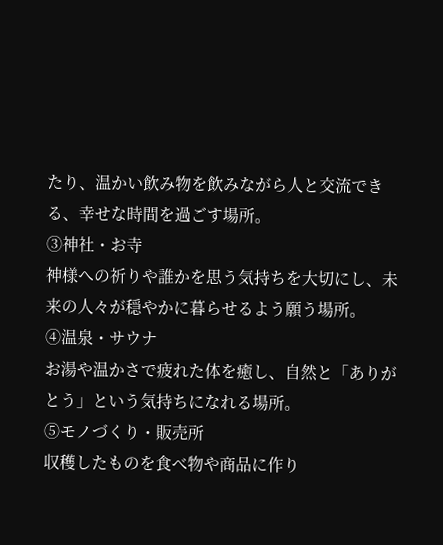たり、温かい飲み物を飲みながら人と交流できる、幸せな時間を過ごす場所。
③神社・お寺
神様への祈りや誰かを思う気持ちを大切にし、未来の人々が穏やかに暮らせるよう願う場所。
④温泉・サウナ
お湯や温かさで疲れた体を癒し、自然と「ありがとう」という気持ちになれる場所。
⑤モノづくり・販売所
収穫したものを食べ物や商品に作り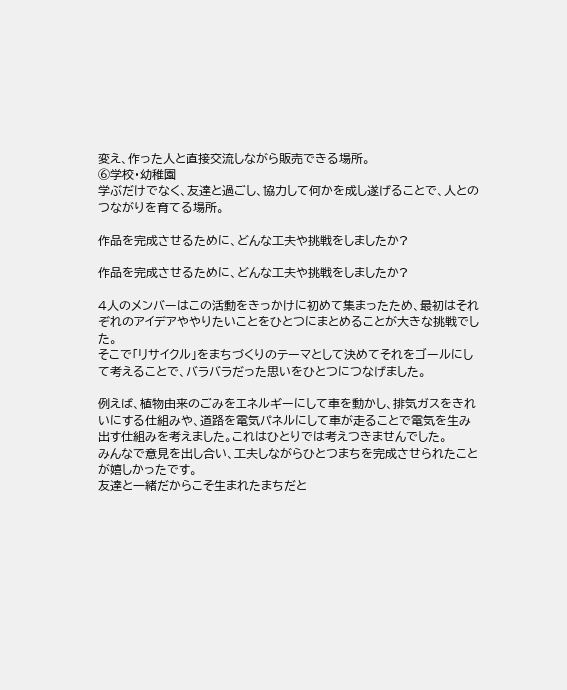変え、作った人と直接交流しながら販売できる場所。
⑥学校・幼稚園
学ぶだけでなく、友達と過ごし、協力して何かを成し遂げることで、人とのつながりを育てる場所。

作品を完成させるために、どんな工夫や挑戦をしましたか?

作品を完成させるために、どんな工夫や挑戦をしましたか?

4人のメンバーはこの活動をきっかけに初めて集まったため、最初はそれぞれのアイデアややりたいことをひとつにまとめることが大きな挑戦でした。
そこで「リサイクル」をまちづくりのテーマとして決めてそれをゴールにして考えることで、バラバラだった思いをひとつにつなげました。

例えば、植物由来のごみをエネルギーにして車を動かし、排気ガスをきれいにする仕組みや、道路を電気パネルにして車が走ることで電気を生み出す仕組みを考えました。これはひとりでは考えつきませんでした。
みんなで意見を出し合い、工夫しながらひとつまちを完成させられたことが嬉しかったです。
友達と一緒だからこそ生まれたまちだと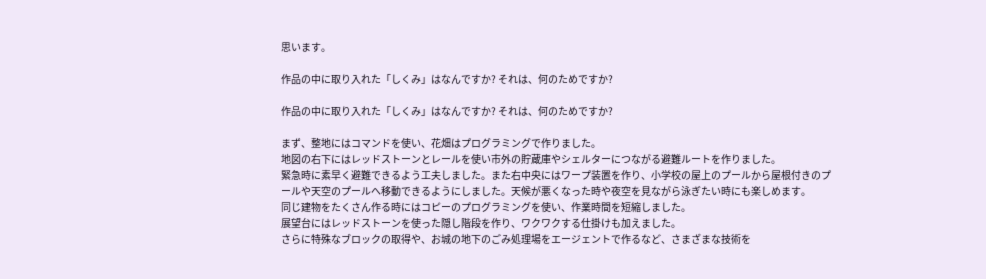思います。

作品の中に取り入れた「しくみ」はなんですか? それは、何のためですか?

作品の中に取り入れた「しくみ」はなんですか? それは、何のためですか?

まず、整地にはコマンドを使い、花畑はプログラミングで作りました。
地図の右下にはレッドストーンとレールを使い市外の貯蔵庫やシェルターにつながる避難ルートを作りました。
緊急時に素早く避難できるよう工夫しました。また右中央にはワープ装置を作り、小学校の屋上のプールから屋根付きのプールや天空のプールへ移動できるようにしました。天候が悪くなった時や夜空を見ながら泳ぎたい時にも楽しめます。
同じ建物をたくさん作る時にはコピーのプログラミングを使い、作業時間を短縮しました。
展望台にはレッドストーンを使った隠し階段を作り、ワクワクする仕掛けも加えました。
さらに特殊なブロックの取得や、お城の地下のごみ処理場をエージェントで作るなど、さまざまな技術を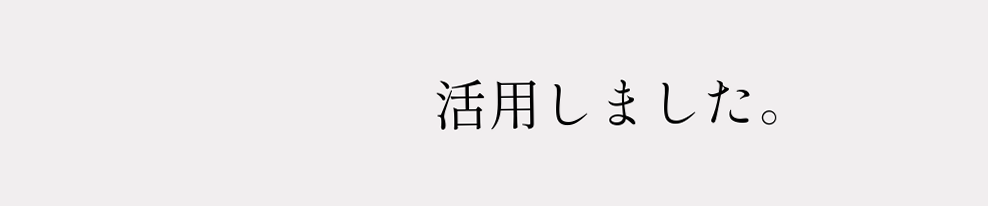活用しました。